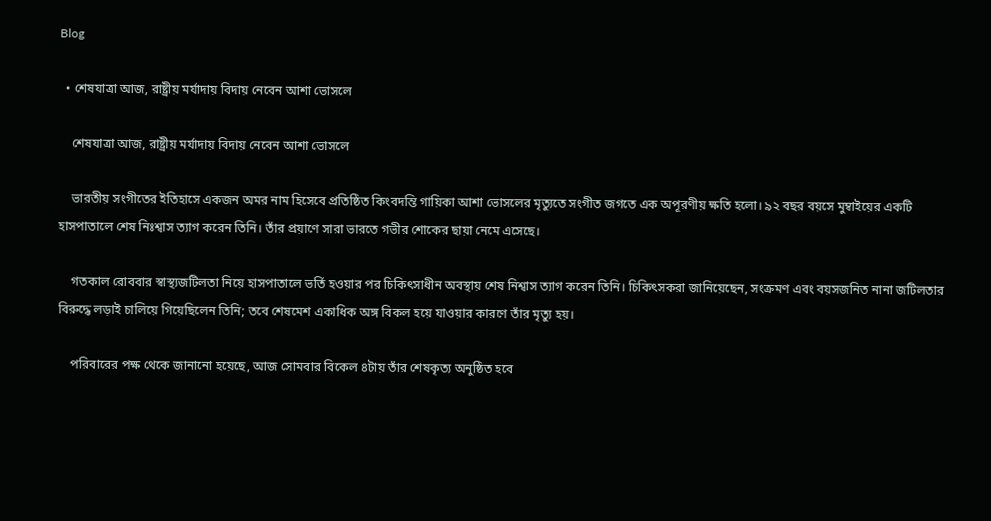Blog

  • শেষযাত্রা আজ, রাষ্ট্রীয় মর্যাদায় বিদায় নেবেন আশা ভোসলে

    শেষযাত্রা আজ, রাষ্ট্রীয় মর্যাদায় বিদায় নেবেন আশা ভোসলে

    ভারতীয় সংগীতের ইতিহাসে একজন অমর নাম হিসেবে প্রতিষ্ঠিত কিংবদন্তি গায়িকা আশা ভোসলের মৃত্যুতে সংগীত জগতে এক অপূরণীয় ক্ষতি হলো। ৯২ বছর বয়সে মুম্বাইয়ের একটি হাসপাতালে শেষ নিঃশ্বাস ত্যাগ করেন তিনি। তাঁর প্রয়াণে সারা ভারতে গভীর শোকের ছায়া নেমে এসেছে।

    গতকাল রোববার স্বাস্থ্যজটিলতা নিয়ে হাসপাতালে ভর্তি হওয়ার পর চিকিৎসাধীন অবস্থায় শেষ নিশ্বাস ত্যাগ করেন তিনি। চিকিৎসকরা জানিয়েছেন, সংক্রমণ এবং বয়সজনিত নানা জটিলতার বিরুদ্ধে লড়াই চালিয়ে গিয়েছিলেন তিনি; তবে শেষমেশ একাধিক অঙ্গ বিকল হয়ে যাওয়ার কারণে তাঁর মৃত্যু হয়।

    পরিবারের পক্ষ থেকে জানানো হয়েছে, আজ সোমবার বিকেল ৪টায় তাঁর শেষকৃত্য অনুষ্ঠিত হবে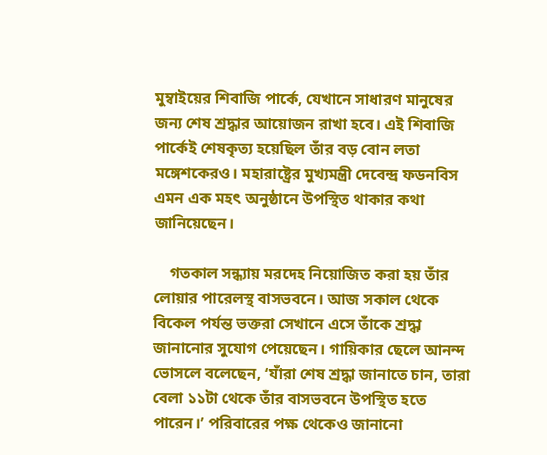মুম্বাইয়ের শিবাজি পার্কে, যেখানে সাধারণ মানুষের জন্য শেষ শ্রদ্ধার আয়োজন রাখা হবে। এই শিবাজি পার্কেই শেষকৃত্য হয়েছিল তাঁর বড় বোন লতা মঙ্গেশকেরও। মহারাষ্ট্রের মুখ্যমন্ত্রী দেবেন্দ্র ফডনবিস এমন এক মহৎ অনুষ্ঠানে উপস্থিত থাকার কথা জানিয়েছেন।

    গতকাল সন্ধ্যায় মরদেহ নিয়োজিত করা হয় তাঁর লোয়ার পারেলস্থ বাসভবনে। আজ সকাল থেকে বিকেল পর্যন্ত ভক্তরা সেখানে এসে তাঁকে শ্রদ্ধা জানানোর সুযোগ পেয়েছেন। গায়িকার ছেলে আনন্দ ভোসলে বলেছেন, ‘যাঁরা শেষ শ্রদ্ধা জানাতে চান, তারা বেলা ১১টা থেকে তাঁর বাসভবনে উপস্থিত হতে পারেন।’ পরিবারের পক্ষ থেকেও জানানো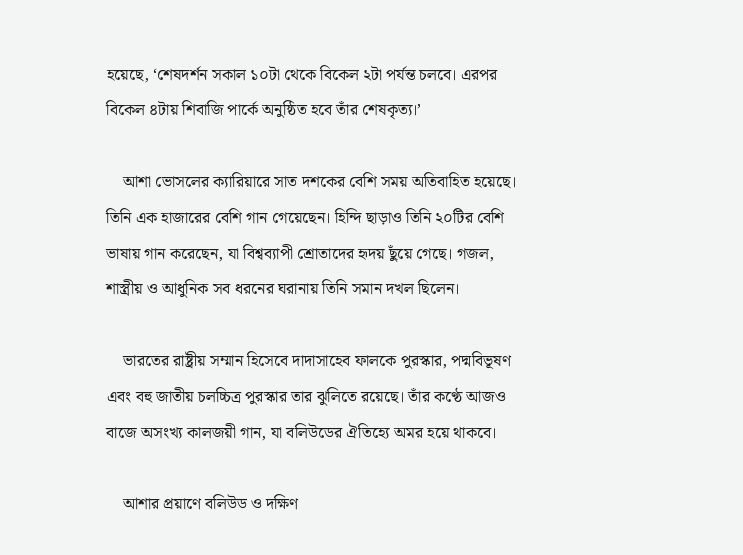হয়েছে, ‘শেষদর্শন সকাল ১০টা থেকে বিকেল ২টা পর্যন্ত চলবে। এরপর বিকেল ৪টায় শিবাজি পার্কে অনুষ্ঠিত হবে তাঁর শেষকৃত্য।’

    আশা ভোসলের ক্যারিয়ারে সাত দশকের বেশি সময় অতিবাহিত হয়েছে। তিনি এক হাজারের বেশি গান গেয়েছেন। হিন্দি ছাড়াও তিনি ২০টির বেশি ভাষায় গান করেছেন, যা বিশ্বব্যাপী শ্রোতাদের হৃদয় ছুঁয়ে গেছে। গজল, শাস্ত্রীয় ও আধুনিক সব ধরনের ঘরানায় তিনি সমান দখল ছিলেন।

    ভারতের রাষ্ট্রীয় সম্মান হিসেবে দাদাসাহেব ফালকে পুরস্কার, পদ্মবিভূষণ এবং বহু জাতীয় চলচ্চিত্র পুরস্কার তার ঝুলিতে রয়েছে। তাঁর কণ্ঠে আজও বাজে অসংখ্য কালজয়ী গান, যা বলিউডের ঐতিহ্যে অমর হয়ে থাকবে।

    আশার প্রয়াণে বলিউড ও দক্ষিণ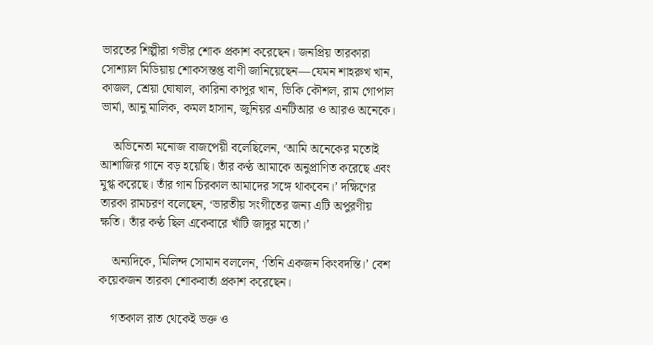ভারতের শিল্পীরা গভীর শোক প্রকাশ করেছেন। জনপ্রিয় তারকারা সোশ্যাল মিডিয়ায় শোকসন্তপ্ত বাণী জানিয়েছেন—যেমন শাহরুখ খান, কাজল, শ্রেয়া ঘোষাল, কারিনা কাপুর খান, ভিকি কৌশল, রাম গোপাল ভার্মা, আনু মালিক, কমল হাসান, জুনিয়র এনটিআর ও আরও অনেকে।

    অভিনেতা মনোজ বাজপেয়ী বলেছিলেন, ‘আমি অনেকের মতোই আশাজির গানে বড় হয়েছি। তাঁর কণ্ঠ আমাকে অনুপ্রাণিত করেছে এবং মুগ্ধ করেছে। তাঁর গান চিরকাল আমাদের সঙ্গে থাকবেন।’ দক্ষিণের তারকা রামচরণ বলেছেন, ‘ভারতীয় সংগীতের জন্য এটি অপুরণীয় ক্ষতি। তাঁর কণ্ঠ ছিল একেবারে খাঁটি জাদুর মতো।’

    অন্যদিকে, মিলিন্দ সোমান বললেন, ‘তিনি একজন কিংবদন্তি।’ বেশ কয়েকজন তারকা শোকবার্তা প্রকাশ করেছেন।

    গতকাল রাত থেকেই ভক্ত ও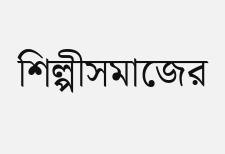শিল্পীসমাজের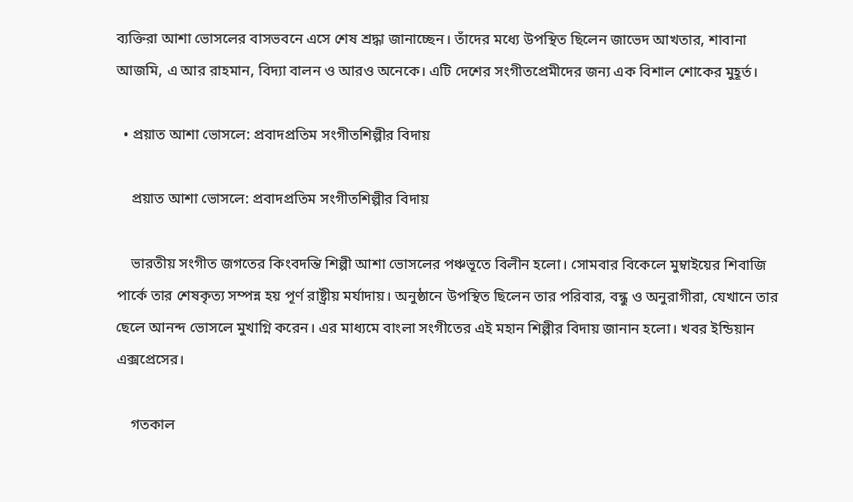ব্যক্তিরা আশা ভোসলের বাসভবনে এসে শেষ শ্রদ্ধা জানাচ্ছেন। তাঁদের মধ্যে উপস্থিত ছিলেন জাভেদ আখতার, শাবানা আজমি, এ আর রাহমান, বিদ্যা বালন ও আরও অনেকে। এটি দেশের সংগীতপ্রেমীদের জন্য এক বিশাল শোকের মুহূর্ত।

  • প্রয়াত আশা ভোসলে: প্রবাদপ্রতিম সংগীতশিল্পীর বিদায়

    প্রয়াত আশা ভোসলে: প্রবাদপ্রতিম সংগীতশিল্পীর বিদায়

    ভারতীয় সংগীত জগতের কিংবদন্তি শিল্পী আশা ভোসলের পঞ্চভূতে বিলীন হলো। সোমবার বিকেলে মুম্বাইয়ের শিবাজি পার্কে তার শেষকৃত্য সম্পন্ন হয় পূর্ণ রাষ্ট্রীয় মর্যাদায়। অনুষ্ঠানে উপস্থিত ছিলেন তার পরিবার, বন্ধু ও অনুরাগীরা, যেখানে তার ছেলে আনন্দ ভোসলে মুখাগ্নি করেন। এর মাধ্যমে বাংলা সংগীতের এই মহান শিল্পীর বিদায় জানান হলো। খবর ইন্ডিয়ান এক্সপ্রেসের।

    গতকাল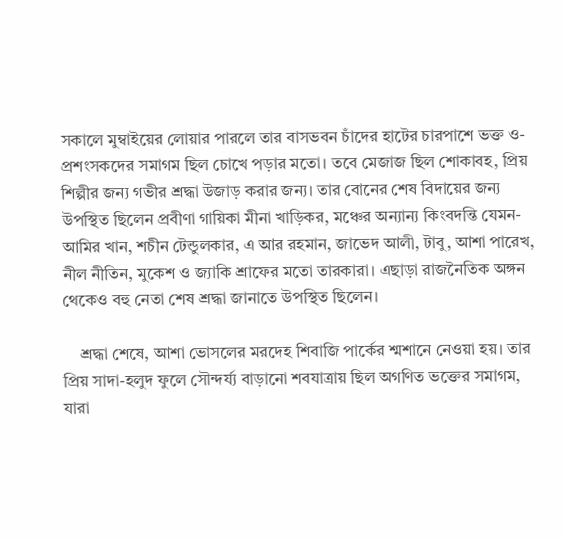সকালে মুম্বাইয়ের লোয়ার পারলে তার বাসভবন চাঁদের হাটের চারপাশে ভক্ত ও-প্রশংসকদের সমাগম ছিল চোখে পড়ার মতো। তবে মেজাজ ছিল শোকাবহ, প্রিয় শিল্পীর জন্য গভীর শ্রদ্ধা উজাড় করার জন্য। তার বোনের শেষ বিদায়ের জন্য উপস্থিত ছিলেন প্রবীণা গায়িকা মীনা খাড়িকর, মঞ্চের অন্যান্য কিংবদন্তি যেমন- আমির খান, শচীন টেন্ডুলকার, এ আর রহমান, জাভেদ আলী, টাবু, আশা পারেখ, নীল নীতিন, মুকেশ ও জ্যাকি শ্রাফের মতো তারকারা। এছাড়া রাজনৈতিক অঙ্গন থেকেও বহু নেতা শেষ শ্রদ্ধা জানাতে উপস্থিত ছিলেন।

    শ্রদ্ধা শেষে, আশা ভোসলের মরদেহ শিবাজি পার্কের শ্মশানে নেওয়া হয়। তার প্রিয় সাদা-হলুদ ফুলে সৌন্দর্য্য বাড়ানো শবযাত্রায় ছিল অগণিত ভক্তের সমাগম, যারা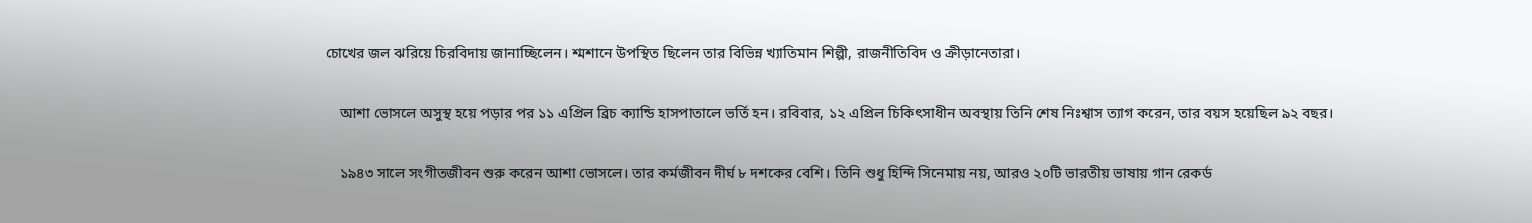চোখের জল ঝরিয়ে চিরবিদায় জানাচ্ছিলেন। শ্মশানে উপস্থিত ছিলেন তার বিভিন্ন খ্যাতিমান শিল্পী, রাজনীতিবিদ ও ক্রীড়ানেতারা।

    আশা ভোসলে অসুস্থ হয়ে পড়ার পর ১১ এপ্রিল ব্রিচ ক্যান্ডি হাসপাতালে ভর্তি হন। রবিবার, ১২ এপ্রিল চিকিৎসাধীন অবস্থায় তিনি শেষ নিঃশ্বাস ত্যাগ করেন, তার বয়স হয়েছিল ৯২ বছর।

    ১৯৪৩ সালে সংগীতজীবন শুরু করেন আশা ভোসলে। তার কর্মজীবন দীর্ঘ ৮ দশকের বেশি। তিনি শুধু হিন্দি সিনেমায় নয়, আরও ২০টি ভারতীয় ভাষায় গান রেকর্ড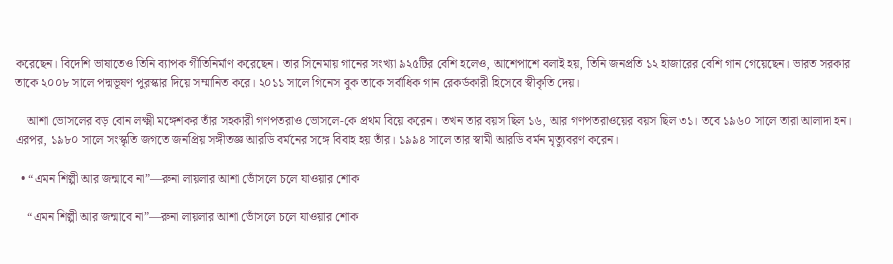করেছেন। বিদেশি ভাষাতেও তিনি ব্যাপক গীতিনির্মাণ করেছেন। তার সিনেমায় গানের সংখ্যা ৯২৫টির বেশি হলেও, আশেপাশে বলাই হয়, তিনি জনপ্রতি ১২ হাজারের বেশি গান গেয়েছেন। ভারত সরকার তাকে ২০০৮ সালে পদ্মভূষণ পুরস্কার দিয়ে সম্মানিত করে। ২০১১ সালে গিনেস বুক তাকে সর্বাধিক গান রেকর্ডকারী হিসেবে স্বীকৃতি দেয়।

    আশা ভোসলের বড় বোন লক্ষ্মী মঙ্গেশকর তাঁর সহকারী গণপতরাও ভোসলে-কে প্রথম বিয়ে করেন। তখন তার বয়স ছিল ১৬, আর গণপতরাওয়ের বয়স ছিল ৩১। তবে ১৯৬০ সালে তারা আলাদা হন। এরপর, ১৯৮০ সালে সংস্কৃতি জগতে জনপ্রিয় সঙ্গীতজ্ঞ আরডি বর্মনের সঙ্গে বিবাহ হয় তাঁর। ১৯৯৪ সালে তার স্বামী আরডি বর্মন মৃত্যুবরণ করেন।

  • “এমন শিল্পী আর জন্মাবে না”—রুনা লায়লার আশা ভোঁসলে চলে যাওয়ার শোক

    “এমন শিল্পী আর জন্মাবে না”—রুনা লায়লার আশা ভোঁসলে চলে যাওয়ার শোক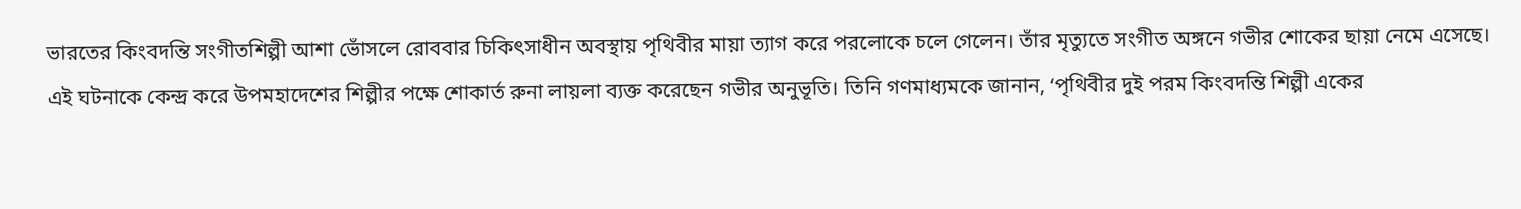ভারতের কিংবদন্তি সংগীতশিল্পী আশা ভোঁসলে রোববার চিকিৎসাধীন অবস্থায় পৃথিবীর মায়া ত্যাগ করে পরলোকে চলে গেলেন। তাঁর মৃত্যুতে সংগীত অঙ্গনে গভীর শোকের ছায়া নেমে এসেছে। এই ঘটনাকে কেন্দ্র করে উপমহাদেশের শিল্পীর পক্ষে শোকার্ত রুনা লায়লা ব্যক্ত করেছেন গভীর অনুভূতি। তিনি গণমাধ্যমকে জানান, ‘পৃথিবীর দুই পরম কিংবদন্তি শিল্পী একের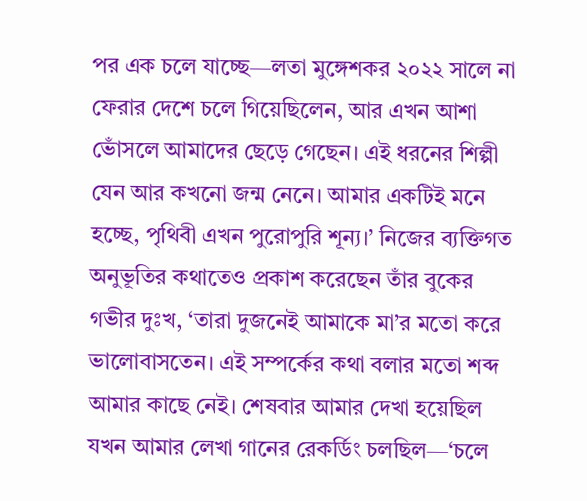পর এক চলে যাচ্ছে—লতা মুঙ্গেশকর ২০২২ সালে না ফেরার দেশে চলে গিয়েছিলেন, আর এখন আশা ভোঁসলে আমাদের ছেড়ে গেছেন। এই ধরনের শিল্পী যেন আর কখনো জন্ম নেনে। আমার একটিই মনে হচ্ছে, পৃথিবী এখন পুরোপুরি শূন্য।’ নিজের ব্যক্তিগত অনুভূতির কথাতেও প্রকাশ করেছেন তাঁর বুকের গভীর দুঃখ, ‘তারা দুজনেই আমাকে মা’র মতো করে ভালোবাসতেন। এই সম্পর্কের কথা বলার মতো শব্দ আমার কাছে নেই। শেষবার আমার দেখা হয়েছিল যখন আমার লেখা গানের রেকর্ডিং চলছিল—‘চলে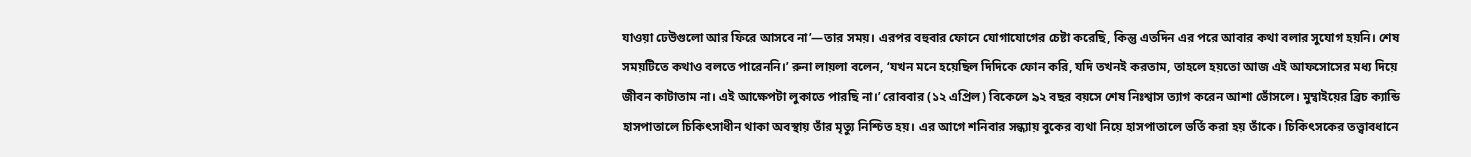যাওয়া ঢেউগুলো আর ফিরে আসবে না’—তার সময়। এরপর বহুবার ফোনে যোগাযোগের চেষ্টা করেছি, কিন্তু এতদিন এর পরে আবার কথা বলার সুযোগ হয়নি। শেষ সময়টিতে কথাও বলতে পারেননি।’ রুনা লায়লা বলেন, ‘যখন মনে হয়েছিল দিদিকে ফোন করি, যদি তখনই করতাম, তাহলে হয়তো আজ এই আফসোসের মধ্য দিয়ে জীবন কাটাতাম না। এই আক্ষেপটা লুকাতে পারছি না।’ রোববার (১২ এপ্রিল) বিকেলে ৯২ বছর বয়সে শেষ নিঃশ্বাস ত্যাগ করেন আশা ভোঁসলে। মুম্বাইয়ের ব্রিচ ক্যান্ডি হাসপাতালে চিকিৎসাধীন থাকা অবস্থায় তাঁর মৃত্যু নিশ্চিত হয়। এর আগে শনিবার সন্ধ্যায় বুকের ব্যথা নিয়ে হাসপাতালে ভর্তি করা হয় তাঁকে। চিকিৎসকের তত্ত্বাবধানে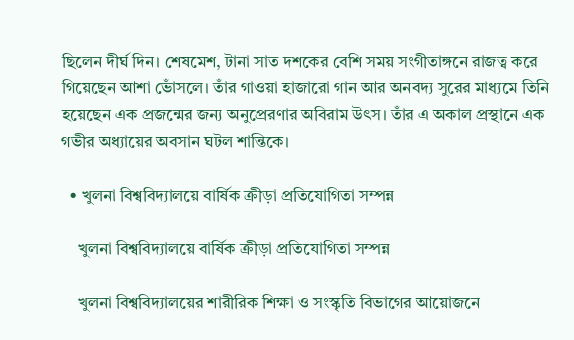ছিলেন দীর্ঘ দিন। শেষমেশ, টানা সাত দশকের বেশি সময় সংগীতাঙ্গনে রাজত্ব করে গিয়েছেন আশা ভোঁসলে। তাঁর গাওয়া হাজারো গান আর অনবদ্য সুরের মাধ্যমে তিনি হয়েছেন এক প্রজন্মের জন্য অনুপ্রেরণার অবিরাম উৎস। তাঁর এ অকাল প্রস্থানে এক গভীর অধ্যায়ের অবসান ঘটল শান্তিকে।

  • খুলনা বিশ্ববিদ্যালয়ে বার্ষিক ক্রীড়া প্রতিযোগিতা সম্পন্ন

    খুলনা বিশ্ববিদ্যালয়ে বার্ষিক ক্রীড়া প্রতিযোগিতা সম্পন্ন

    খুলনা বিশ্ববিদ্যালয়ের শারীরিক শিক্ষা ও সংস্কৃতি বিভাগের আয়োজনে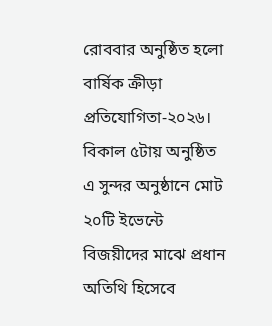রোববার অনুষ্ঠিত হলো বার্ষিক ক্রীড়া প্রতিযোগিতা-২০২৬। বিকাল ৫টায় অনুষ্ঠিত এ সুন্দর অনুষ্ঠানে মোট ২০টি ইভেন্টে বিজয়ীদের মাঝে প্রধান অতিথি হিসেবে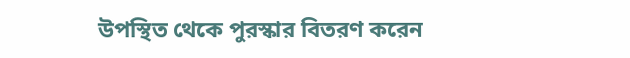উপস্থিত থেকে পুরস্কার বিতরণ করেন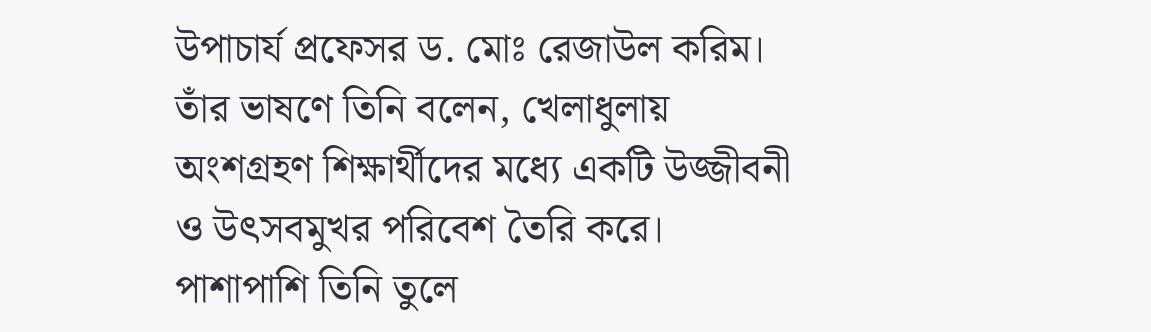উপাচার্য প্রফেসর ড. মোঃ রেজাউল করিম। তাঁর ভাষণে তিনি বলেন, খেলাধুলায় অংশগ্রহণ শিক্ষার্থীদের মধ্যে একটি উজ্জীবনী ও উৎসবমুখর পরিবেশ তৈরি করে। পাশাপাশি তিনি তুলে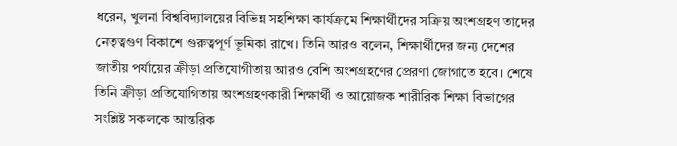ধরেন, খুলনা বিশ্ববিদ্যালয়ের বিভিন্ন সহশিক্ষা কার্যক্রমে শিক্ষার্থীদের সক্রিয় অংশগ্রহণ তাদের নেতৃত্বগুণ বিকাশে গুরুত্বপূর্ণ ভূমিকা রাখে। তিনি আরও বলেন, শিক্ষার্থীদের জন্য দেশের জাতীয় পর্যায়ের ক্রীড়া প্রতিযোগীতায় আরও বেশি অংশগ্রহণের প্রেরণা জোগাতে হবে। শেষে তিনি ক্রীড়া প্রতিযোগিতায় অংশগ্রহণকারী শিক্ষার্থী ও আয়োজক শারীরিক শিক্ষা বিভাগের সংশ্লিষ্ট সকলকে আন্তরিক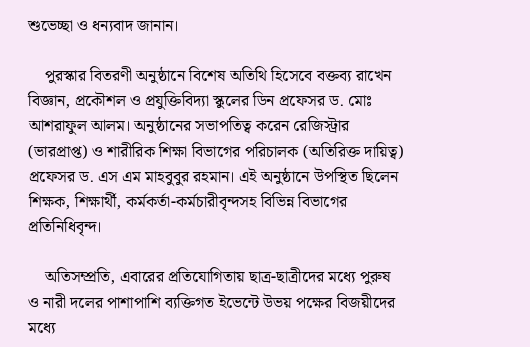শুভেচ্ছা ও ধন্যবাদ জানান।

    পুরস্কার বিতরণী অনুষ্ঠানে বিশেষ অতিথি হিসেবে বক্তব্য রাখেন বিজ্ঞান, প্রকৌশল ও প্রযুক্তিবিদ্যা স্কুলের ডিন প্রফেসর ড. মোঃ আশরাফুল আলম। অনুষ্ঠানের সভাপতিত্ব করেন রেজিস্ট্রার (ভারপ্রাপ্ত) ও শারীরিক শিক্ষা বিভাগের পরিচালক (অতিরিক্ত দায়িত্ব) প্রফেসর ড. এস এম মাহবুবুর রহমান। এই অনুষ্ঠানে উপস্থিত ছিলেন শিক্ষক, শিক্ষার্থী, কর্মকর্তা-কর্মচারীবৃন্দসহ বিভিন্ন বিভাগের প্রতিনিধিবৃন্দ।

    অতিসম্প্রতি, এবারের প্রতিযোগিতায় ছাত্র-ছাত্রীদের মধ্যে পুরুষ ও নারী দলের পাশাপাশি ব্যক্তিগত ইভেন্টে উভয় পক্ষের বিজয়ীদের মধ্যে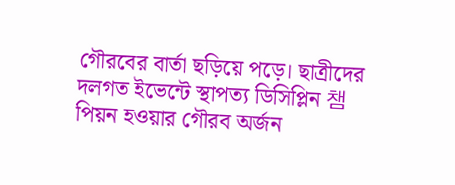গৌরবের বার্তা ছড়িয়ে পড়ে। ছাত্রীদের দলগত ইভেন্টে স্থাপত্য ডিসিপ্লিন 챔পিয়ন হওয়ার গৌরব অর্জন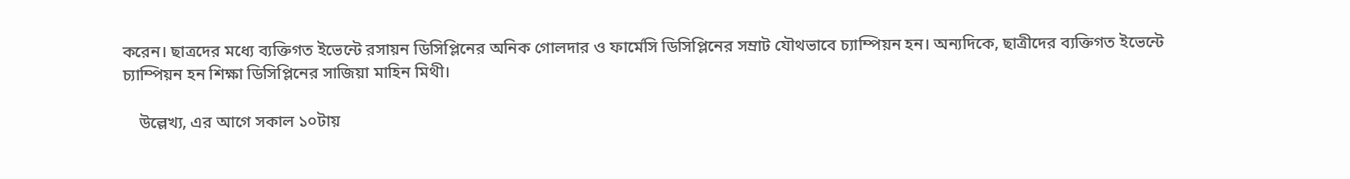করেন। ছাত্রদের মধ্যে ব্যক্তিগত ইভেন্টে রসায়ন ডিসিপ্লিনের অনিক গোলদার ও ফার্মেসি ডিসিপ্লিনের সম্রাট যৌথভাবে চ্যাম্পিয়ন হন। অন্যদিকে, ছাত্রীদের ব্যক্তিগত ইভেন্টে চ্যাম্পিয়ন হন শিক্ষা ডিসিপ্লিনের সাজিয়া মাহিন মিথী।

    উল্লেখ্য, এর আগে সকাল ১০টায়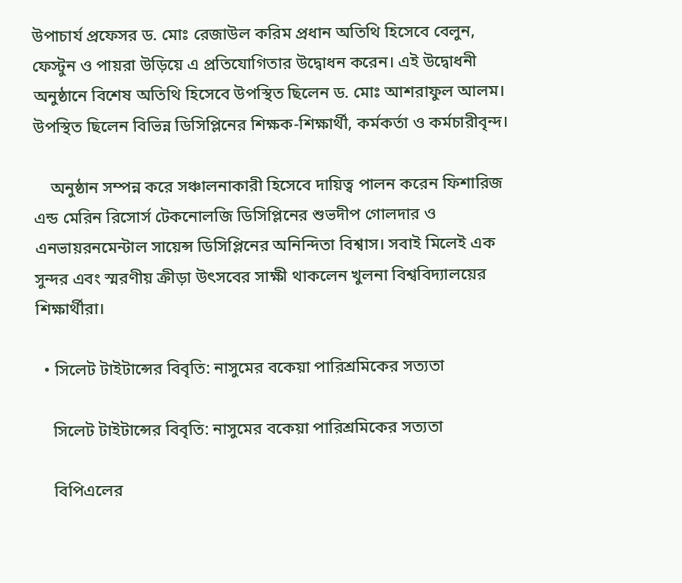উপাচার্য প্রফেসর ড. মোঃ রেজাউল করিম প্রধান অতিথি হিসেবে বেলুন, ফেস্টুন ও পায়রা উড়িয়ে এ প্রতিযোগিতার উদ্বোধন করেন। এই উদ্বোধনী অনুষ্ঠানে বিশেষ অতিথি হিসেবে উপস্থিত ছিলেন ড. মোঃ আশরাফুল আলম। উপস্থিত ছিলেন বিভিন্ন ডিসিপ্লিনের শিক্ষক-শিক্ষার্থী, কর্মকর্তা ও কর্মচারীবৃন্দ।

    অনুষ্ঠান সম্পন্ন করে সঞ্চালনাকারী হিসেবে দায়িত্ব পালন করেন ফিশারিজ এন্ড মেরিন রিসোর্স টেকনোলজি ডিসিপ্লিনের শুভদীপ গোলদার ও এনভায়রনমেন্টাল সায়েন্স ডিসিপ্লিনের অনিন্দিতা বিশ্বাস। সবাই মিলেই এক সুন্দর এবং স্মরণীয় ক্রীড়া উৎসবের সাক্ষী থাকলেন খুলনা বিশ্ববিদ্যালয়ের শিক্ষার্থীরা।

  • সিলেট টাইটান্সের বিবৃতি: নাসুমের বকেয়া পারিশ্রমিকের সত্যতা

    সিলেট টাইটান্সের বিবৃতি: নাসুমের বকেয়া পারিশ্রমিকের সত্যতা

    বিপিএলের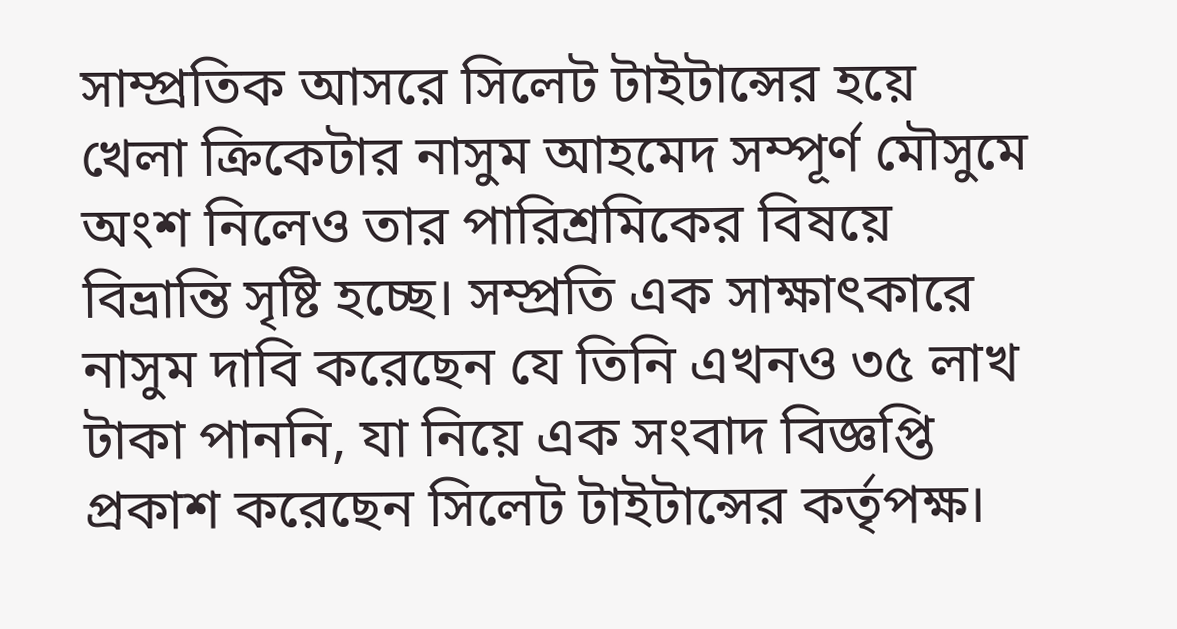সাম্প্রতিক আসরে সিলেট টাইটান্সের হয়ে খেলা ক্রিকেটার নাসুম আহমেদ সম্পূর্ণ মৌসুমে অংশ নিলেও তার পারিশ্রমিকের বিষয়ে বিভ্রান্তি সৃষ্টি হচ্ছে। সম্প্রতি এক সাক্ষাৎকারে নাসুম দাবি করেছেন যে তিনি এখনও ৩৫ লাখ টাকা পাননি, যা নিয়ে এক সংবাদ বিজ্ঞপ্তি প্রকাশ করেছেন সিলেট টাইটান্সের কর্তৃপক্ষ।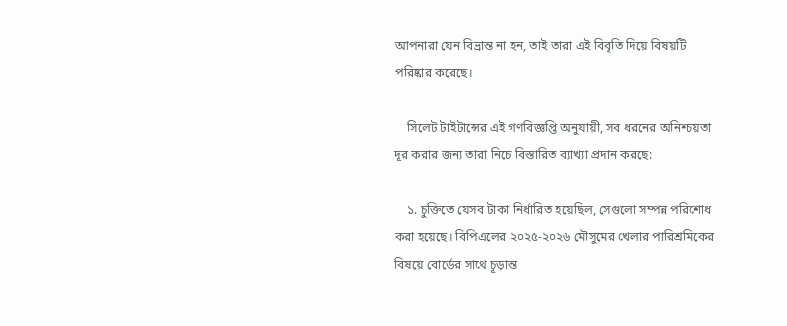আপনারা যেন বিভ্রান্ত না হন, তাই তারা এই বিবৃতি দিয়ে বিষয়টি পরিষ্কার করেছে।

    সিলেট টাইটান্সের এই গণবিজ্ঞপ্তি অনুযায়ী, সব ধরনের অনিশ্চয়তা দূর করার জন্য তারা নিচে বিস্তারিত ব্যাখ্যা প্রদান করছে:

    ১. চুক্তিতে যেসব টাকা নির্ধারিত হয়েছিল, সেগুলো সম্পন্ন পরিশোধ করা হয়েছে। বিপিএলের ২০২৫-২০২৬ মৌসুমের খেলার পারিশ্রমিকের বিষয়ে বোর্ডের সাথে চূড়ান্ত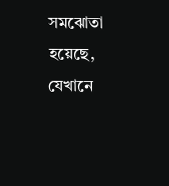সমঝোতা হয়েছে, যেখানে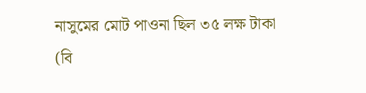নাসুমের মোট পাওনা ছিল ৩৫ লক্ষ টাকা (বি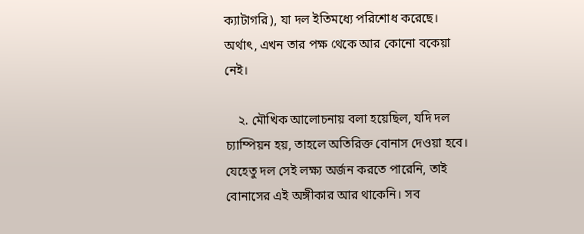ক্যাটাগরি), যা দল ইতিমধ্যে পরিশোধ করেছে। অর্থাৎ, এখন তার পক্ষ থেকে আর কোনো বকেয়া নেই।

    ২. মৌখিক আলোচনায় বলা হয়েছিল, যদি দল চ্যাম্পিয়ন হয়, তাহলে অতিরিক্ত বোনাস দেওয়া হবে। যেহেতু দল সেই লক্ষ্য অর্জন করতে পারেনি, তাই বোনাসের এই অঙ্গীকার আর থাকেনি। সব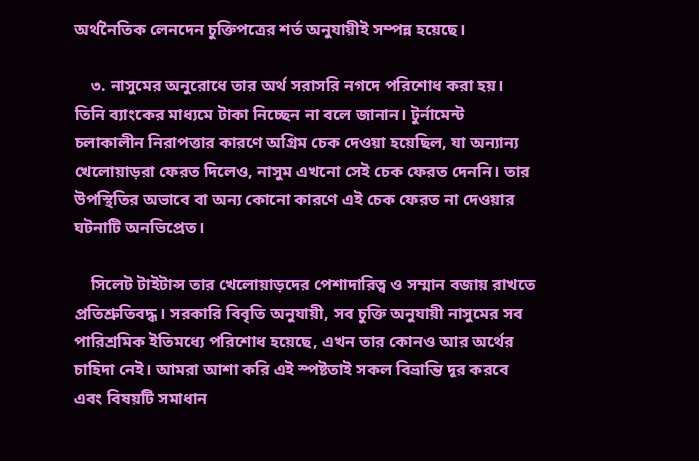অর্থনৈতিক লেনদেন চুক্তিপত্রের শর্ত অনুযায়ীই সম্পন্ন হয়েছে।

    ৩. নাসুমের অনুরোধে তার অর্থ সরাসরি নগদে পরিশোধ করা হয়। তিনি ব্যাংকের মাধ্যমে টাকা নিচ্ছেন না বলে জানান। টুর্নামেন্ট চলাকালীন নিরাপত্তার কারণে অগ্রিম চেক দেওয়া হয়েছিল, যা অন্যান্য খেলোয়াড়রা ফেরত দিলেও, নাসুম এখনো সেই চেক ফেরত দেননি। তার উপস্থিতির অভাবে বা অন্য কোনো কারণে এই চেক ফেরত না দেওয়ার ঘটনাটি অনভিপ্রেত।

    সিলেট টাইটান্স তার খেলোয়াড়দের পেশাদারিত্ব ও সম্মান বজায় রাখতে প্রতিশ্রুতিবদ্ধ। সরকারি বিবৃতি অনুযায়ী, সব চুক্তি অনুযায়ী নাসুমের সব পারিশ্রমিক ইতিমধ্যে পরিশোধ হয়েছে, এখন তার কোনও আর অর্থের চাহিদা নেই। আমরা আশা করি এই স্পষ্টতাই সকল বিভ্রান্তি দূর করবে এবং বিষয়টি সমাধান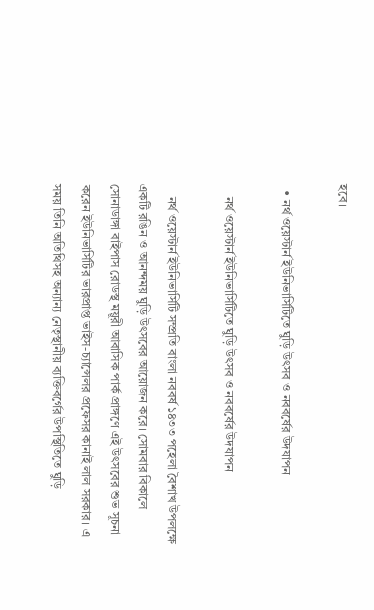হবে।

  • নর্থ ওয়েস্টার্ন ইউনিভার্সিটিতে ঘুড়ি উৎসব ও নববর্ষের উদযাপন

    নর্থ ওয়েস্টার্ন ইউনিভার্সিটিতে ঘুড়ি উৎসব ও নববর্ষের উদযাপন

    নর্থ ওয়েস্টার্ন ইউনিভার্সিটি সম্প্রতি বাংলা নববর্ষ ১৪৩৩ পহেলা বৈশাখ উপলক্ষে একটি রঙিন ও আনন্দময় ঘুড়ি উৎসবের আয়োজন করে। সোমবার বিকালে সোনাডাঙ্গা বাইপাস রোডস্থ ময়ূরী আবাসিক পার্ক প্রাঙ্গণে এই উৎসবের শুভ সূচনা করেন ইউনিভার্সিটির ভারপ্রাপ্ত ভাইস-চ্যান্সেলর প্রফেসর কানাই লাল সরকার। এ সময় তিনি অতিথিসহ অন্যান্য নেতৃস্থানীয় ব্যক্তিবর্গের উপস্থিতিতে ঘুড়ি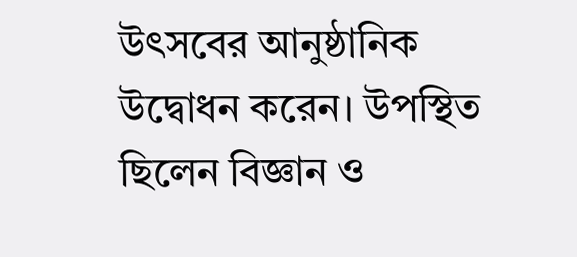উৎসবের আনুষ্ঠানিক উদ্বোধন করেন। উপস্থিত ছিলেন বিজ্ঞান ও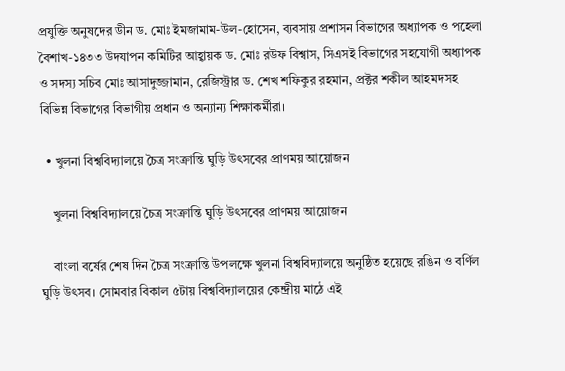প্রযুক্তি অনুষদের ডীন ড. মোঃ ইমজামাম-উল-হোসেন, ব্যবসায় প্রশাসন বিভাগের অধ্যাপক ও পহেলা বৈশাখ-১৪৩৩ উদযাপন কমিটির আহ্বায়ক ড. মোঃ রউফ বিশ্বাস, সিএসই বিভাগের সহযোগী অধ্যাপক ও সদস্য সচিব মোঃ আসাদুজ্জামান, রেজিস্ট্রার ড. শেখ শফিকুর রহমান, প্রক্টর শকীল আহমদসহ বিভিন্ন বিভাগের বিভাগীয় প্রধান ও অন্যান্য শিক্ষাকর্মীরা।

  • খুলনা বিশ্ববিদ্যালয়ে চৈত্র সংক্রান্তি ঘুড়ি উৎসবের প্রাণময় আয়োজন

    খুলনা বিশ্ববিদ্যালয়ে চৈত্র সংক্রান্তি ঘুড়ি উৎসবের প্রাণময় আয়োজন

    বাংলা বর্ষের শেষ দিন চৈত্র সংক্রান্তি উপলক্ষে খুলনা বিশ্ববিদ্যালয়ে অনুষ্ঠিত হয়েছে রঙিন ও বর্ণিল ঘুড়ি উৎসব। সোমবার বিকাল ৫টায় বিশ্ববিদ্যালয়ের কেন্দ্রীয় মাঠে এই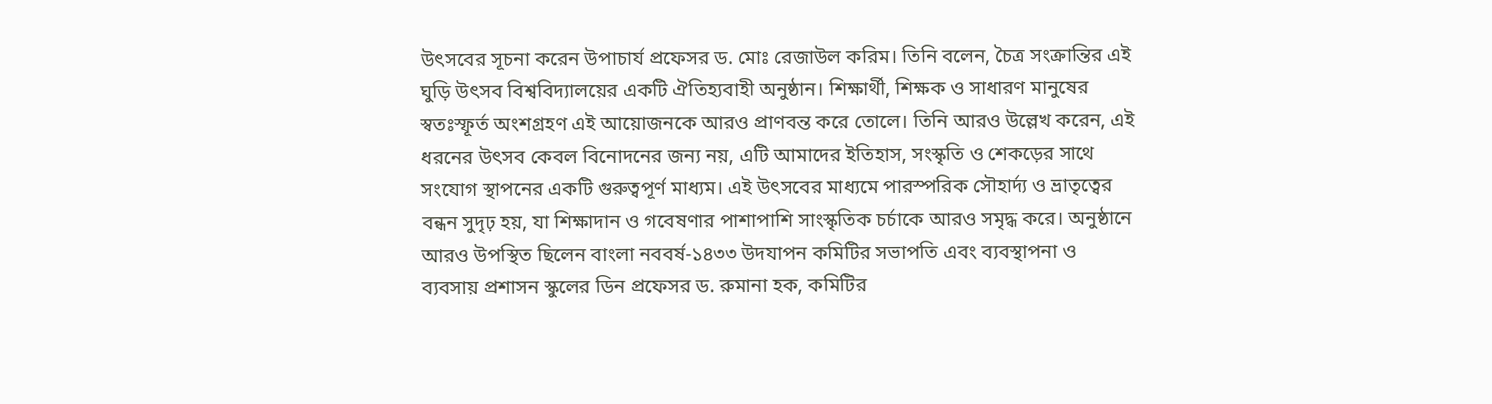উৎসবের সূচনা করেন উপাচার্য প্রফেসর ড. মোঃ রেজাউল করিম। তিনি বলেন, চৈত্র সংক্রান্তির এই ঘুড়ি উৎসব বিশ্ববিদ্যালয়ের একটি ঐতিহ্যবাহী অনুষ্ঠান। শিক্ষার্থী, শিক্ষক ও সাধারণ মানুষের স্বতঃস্ফূর্ত অংশগ্রহণ এই আয়োজনকে আরও প্রাণবন্ত করে তোলে। তিনি আরও উল্লেখ করেন, এই ধরনের উৎসব কেবল বিনোদনের জন্য নয়, এটি আমাদের ইতিহাস, সংস্কৃতি ও শেকড়ের সাথে সংযোগ স্থাপনের একটি গুরুত্বপূর্ণ মাধ্যম। এই উৎসবের মাধ্যমে পারস্পরিক সৌহার্দ্য ও ভ্রাতৃত্বের বন্ধন সুদৃঢ় হয়, যা শিক্ষাদান ও গবেষণার পাশাপাশি সাংস্কৃতিক চর্চাকে আরও সমৃদ্ধ করে। অনুষ্ঠানে আরও উপস্থিত ছিলেন বাংলা নববর্ষ-১৪৩৩ উদযাপন কমিটির সভাপতি এবং ব্যবস্থাপনা ও ব্যবসায় প্রশাসন স্কুলের ডিন প্রফেসর ড. রুমানা হক, কমিটির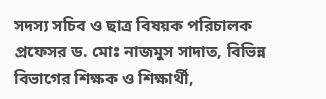সদস্য সচিব ও ছাত্র বিষয়ক পরিচালক প্রফেসর ড. মোঃ নাজমুস সাদাত, বিভিন্ন বিভাগের শিক্ষক ও শিক্ষার্থী,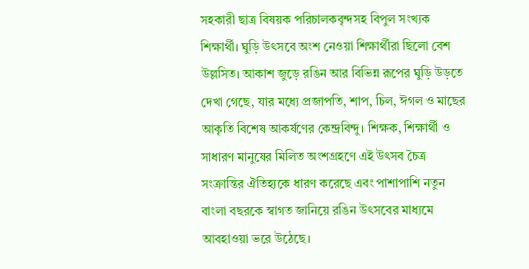সহকারী ছাত্র বিষয়ক পরিচালকবৃন্দসহ বিপুল সংখ্যক শিক্ষার্থী। ঘুড়ি উৎসবে অংশ নেওয়া শিক্ষার্থীরা ছিলো বেশ উল্লসিত। আকাশ জুড়ে রঙিন আর বিভিন্ন রূপের ঘুড়ি উড়তে দেখা গেছে, যার মধ্যে প্রজাপতি, শাপ, চিল, ঈগল ও মাছের আকৃতি বিশেষ আকর্ষণের কেন্দ্রবিন্দু। শিক্ষক, শিক্ষার্থী ও সাধারণ মানুষের মিলিত অংশগ্রহণে এই উৎসব চৈত্র সংক্রান্তির ঐতিহ্যকে ধারণ করেছে এবং পাশাপাশি নতুন বাংলা বছরকে স্বাগত জানিয়ে রঙিন উৎসবের মাধ্যমে আবহাওয়া ভরে উঠেছে।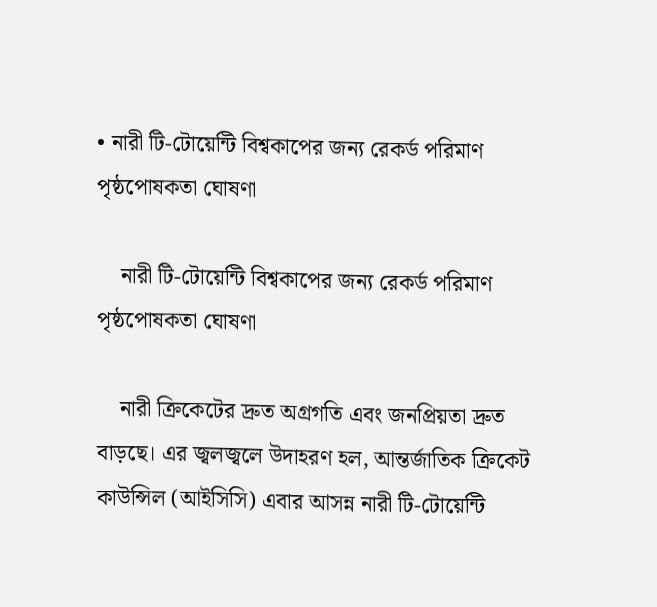• নারী টি-টোয়েন্টি বিশ্বকাপের জন্য রেকর্ড পরিমাণ পৃষ্ঠপোষকতা ঘোষণা

    নারী টি-টোয়েন্টি বিশ্বকাপের জন্য রেকর্ড পরিমাণ পৃষ্ঠপোষকতা ঘোষণা

    নারী ক্রিকেটের দ্রুত অগ্রগতি এবং জনপ্রিয়তা দ্রুত বাড়ছে। এর জ্বলজ্বলে উদাহরণ হল, আন্তর্জাতিক ক্রিকেট কাউন্সিল (আইসিসি) এবার আসন্ন নারী টি-টোয়েন্টি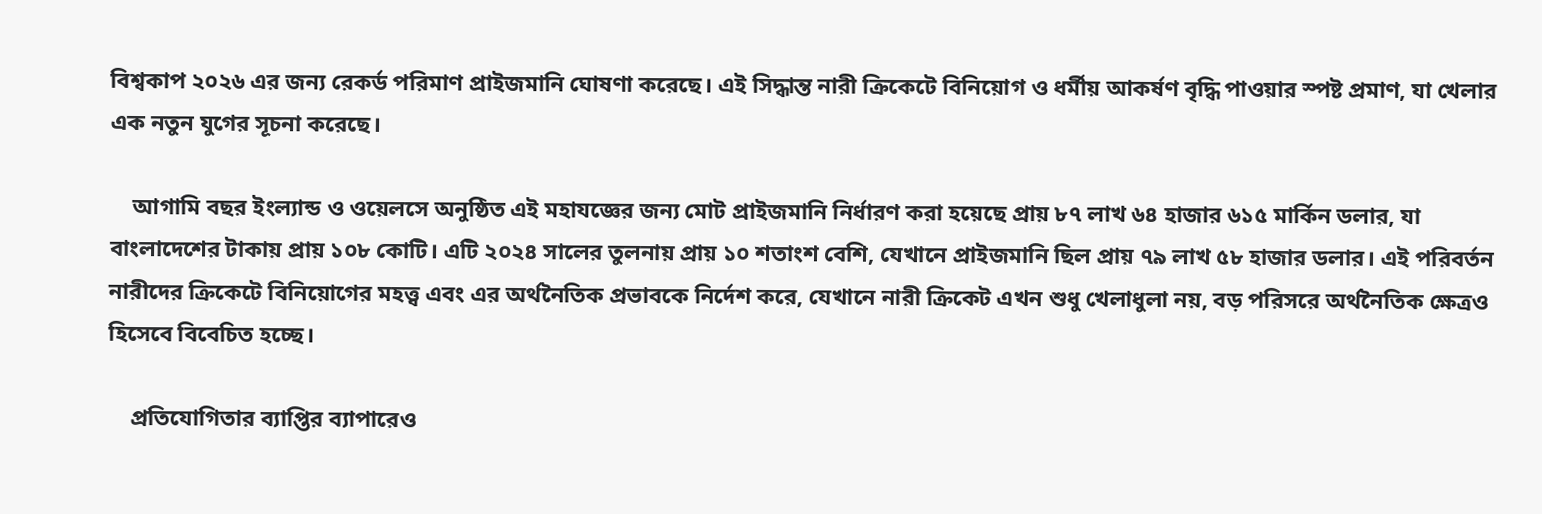বিশ্বকাপ ২০২৬ এর জন্য রেকর্ড পরিমাণ প্রাইজমানি ঘোষণা করেছে। এই সিদ্ধান্ত নারী ক্রিকেটে বিনিয়োগ ও ধর্মীয় আকর্ষণ বৃদ্ধি পাওয়ার স্পষ্ট প্রমাণ, যা খেলার এক নতুন যুগের সূচনা করেছে।

    আগামি বছর ইংল্যান্ড ও ওয়েলসে অনুষ্ঠিত এই মহাযজ্ঞের জন্য মোট প্রাইজমানি নির্ধারণ করা হয়েছে প্রায় ৮৭ লাখ ৬৪ হাজার ৬১৫ মার্কিন ডলার, যা বাংলাদেশের টাকায় প্রায় ১০৮ কোটি। এটি ২০২৪ সালের তুলনায় প্রায় ১০ শতাংশ বেশি, যেখানে প্রাইজমানি ছিল প্রায় ৭৯ লাখ ৫৮ হাজার ডলার। এই পরিবর্তন নারীদের ক্রিকেটে বিনিয়োগের মহত্ত্ব এবং এর অর্থনৈতিক প্রভাবকে নির্দেশ করে, যেখানে নারী ক্রিকেট এখন শুধু খেলাধুলা নয়, বড় পরিসরে অর্থনৈতিক ক্ষেত্রও হিসেবে বিবেচিত হচ্ছে।

    প্রতিযোগিতার ব্যাপ্তির ব্যাপারেও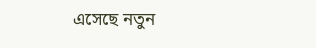এসেছে নতুন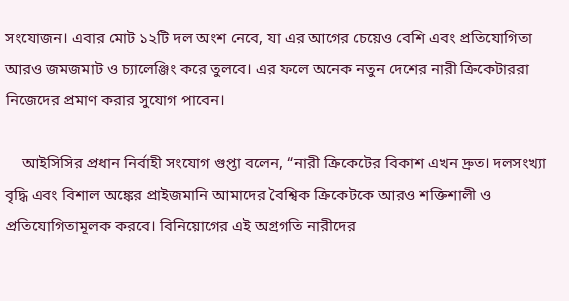সংযোজন। এবার মোট ১২টি দল অংশ নেবে, যা এর আগের চেয়েও বেশি এবং প্রতিযোগিতা আরও জমজমাট ও চ্যালেঞ্জিং করে তুলবে। এর ফলে অনেক নতুন দেশের নারী ক্রিকেটাররা নিজেদের প্রমাণ করার সুযোগ পাবেন।

    আইসিসির প্রধান নির্বাহী সংযোগ গুপ্তা বলেন, “নারী ক্রিকেটের বিকাশ এখন দ্রুত। দলসংখ্যা বৃদ্ধি এবং বিশাল অঙ্কের প্রাইজমানি আমাদের বৈশ্বিক ক্রিকেটকে আরও শক্তিশালী ও প্রতিযোগিতামূলক করবে। বিনিয়োগের এই অগ্রগতি নারীদের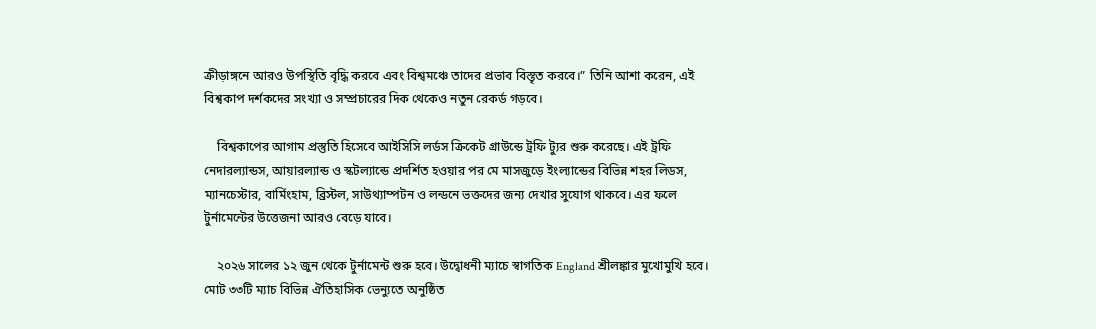ক্রীড়াঙ্গনে আরও উপস্থিতি বৃদ্ধি করবে এবং বিশ্বমঞ্চে তাদের প্রভাব বিস্তৃত করবে।” তিনি আশা করেন, এই বিশ্বকাপ দর্শকদের সংখ্যা ও সম্প্রচারের দিক থেকেও নতুন রেকর্ড গড়বে।

    বিশ্বকাপের আগাম প্রস্তুতি হিসেবে আইসিসি লর্ডস ক্রিকেট গ্রাউন্ডে ট্রফি ট্যুর শুরু করেছে। এই ট্রফি নেদারল্যান্ডস, আয়ারল্যান্ড ও স্কটল্যান্ডে প্রদর্শিত হওয়ার পর মে মাসজুড়ে ইংল্যান্ডের বিভিন্ন শহর লিডস, ম্যানচেস্টার, বার্মিংহাম, ব্রিস্টল, সাউথ্যাম্পটন ও লন্ডনে ভক্তদের জন্য দেখার সুযোগ থাকবে। এর ফলে টুর্নামেন্টের উত্তেজনা আরও বেড়ে যাবে।

    ২০২৬ সালের ১২ জুন থেকে টুর্নামেন্ট শুরু হবে। উদ্বোধনী ম্যাচে স্বাগতিক England শ্রীলঙ্কার মুখোমুখি হবে। মোট ৩৩টি ম্যাচ বিভিন্ন ঐতিহাসিক ভেন্যুতে অনুষ্ঠিত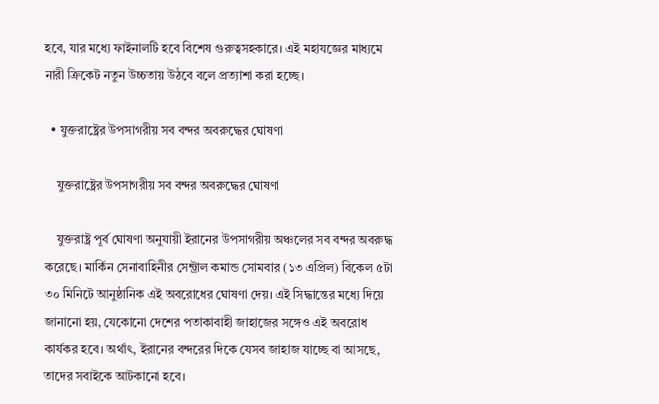হবে, যার মধ্যে ফাইনালটি হবে বিশেষ গুরুত্বসহকারে। এই মহাযজ্ঞের মাধ্যমে নারী ক্রিকেট নতুন উচ্চতায় উঠবে বলে প্রত্যাশা করা হচ্ছে।

  • যুক্তরাষ্ট্রের উপসাগরীয় সব বন্দর অবরুদ্ধের ঘোষণা

    যুক্তরাষ্ট্রের উপসাগরীয় সব বন্দর অবরুদ্ধের ঘোষণা

    যুক্তরাষ্ট্র পূর্ব ঘোষণা অনুযায়ী ইরানের উপসাগরীয় অঞ্চলের সব বন্দর অবরুদ্ধ করেছে। মার্কিন সেনাবাহিনীর সেন্ট্রাল কমান্ড সোমবার (১৩ এপ্রিল) বিকেল ৫টা ৩০ মিনিটে আনুষ্ঠানিক এই অবরোধের ঘোষণা দেয়। এই সিদ্ধান্তের মধ্যে দিয়ে জানানো হয়, যেকোনো দেশের পতাকাবাহী জাহাজের সঙ্গেও এই অবরোধ কার্যকর হবে। অর্থাৎ, ইরানের বন্দরের দিকে যেসব জাহাজ যাচ্ছে বা আসছে, তাদের সবাইকে আটকানো হবে।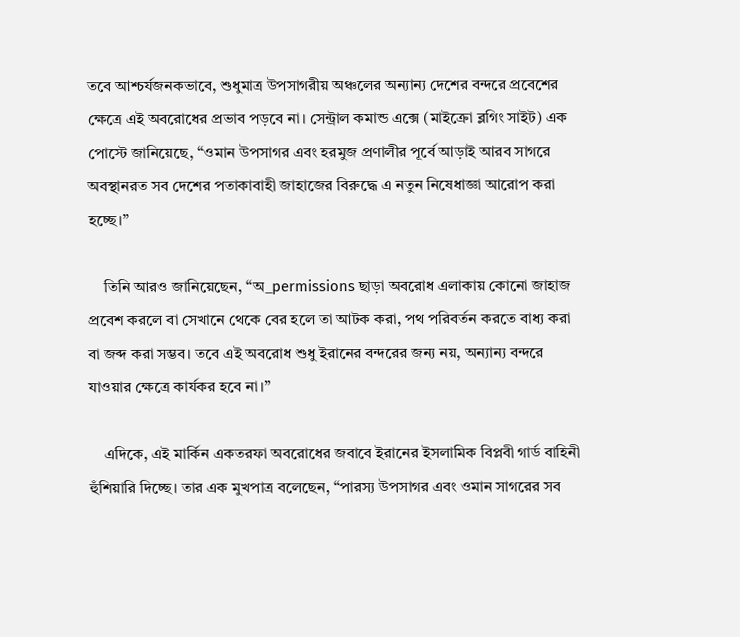তবে আশ্চর্যজনকভাবে, শুধুমাত্র উপসাগরীয় অঞ্চলের অন্যান্য দেশের বন্দরে প্রবেশের ক্ষেত্রে এই অবরোধের প্রভাব পড়বে না। সেন্ট্রাল কমান্ড এক্সে (মাইক্রো ব্লগিং সাইট) এক পোস্টে জানিয়েছে, “ওমান উপসাগর এবং হরমুজ প্রণালীর পূর্বে আড়াই আরব সাগরে অবস্থানরত সব দেশের পতাকাবাহী জাহাজের বিরুদ্ধে এ নতুন নিষেধাজ্ঞা আরোপ করা হচ্ছে।”

    তিনি আরও জানিয়েছেন, “অ_permissions ছাড়া অবরোধ এলাকায় কোনো জাহাজ প্রবেশ করলে বা সেখানে থেকে বের হলে তা আটক করা, পথ পরিবর্তন করতে বাধ্য করা বা জব্দ করা সম্ভব। তবে এই অবরোধ শুধু ইরানের বন্দরের জন্য নয়, অন্যান্য বন্দরে যাওয়ার ক্ষেত্রে কার্যকর হবে না।”

    এদিকে, এই মার্কিন একতরফা অবরোধের জবাবে ইরানের ইসলামিক বিপ্লবী গার্ড বাহিনী হুঁশিয়ারি দিচ্ছে। তার এক মুখপাত্র বলেছেন, “পারস্য উপসাগর এবং ওমান সাগরের সব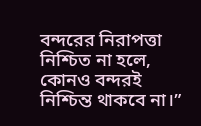বন্দরের নিরাপত্তা নিশ্চিত না হলে, কোনও বন্দরই নিশ্চিন্ত থাকবে না।”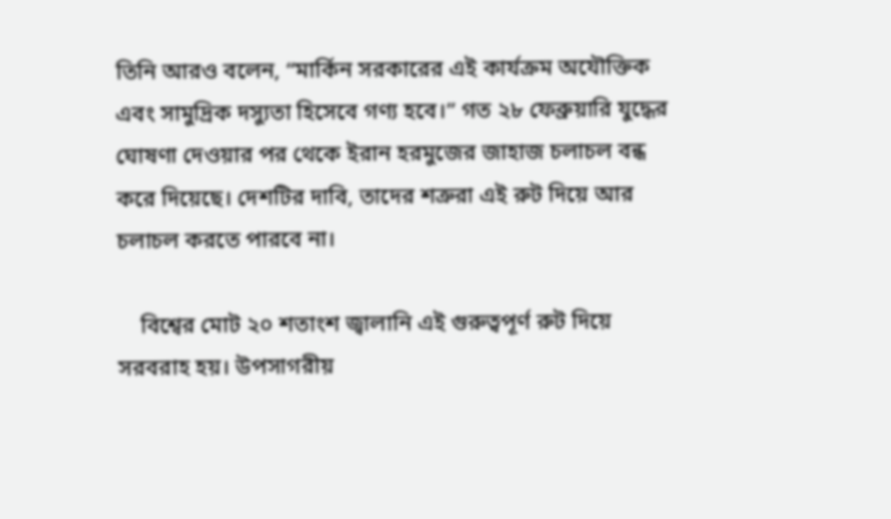তিনি আরও বলেন, “মার্কিন সরকারের এই কার্যক্রম অযৌক্তিক এবং সামুদ্রিক দস্যুতা হিসেবে গণ্য হবে।” গত ২৮ ফেব্রুয়ারি যুদ্ধের ঘোষণা দেওয়ার পর থেকে ইরান হরমুজের জাহাজ চলাচল বন্ধ করে দিয়েছে। দেশটির দাবি, তাদের শত্রুরা এই রুট দিয়ে আর চলাচল করতে পারবে না।

    বিশ্বের মোট ২০ শতাংশ জ্বালানি এই গুরুত্বপূর্ণ রুট দিয়ে সরবরাহ হয়। উপসাগরীয়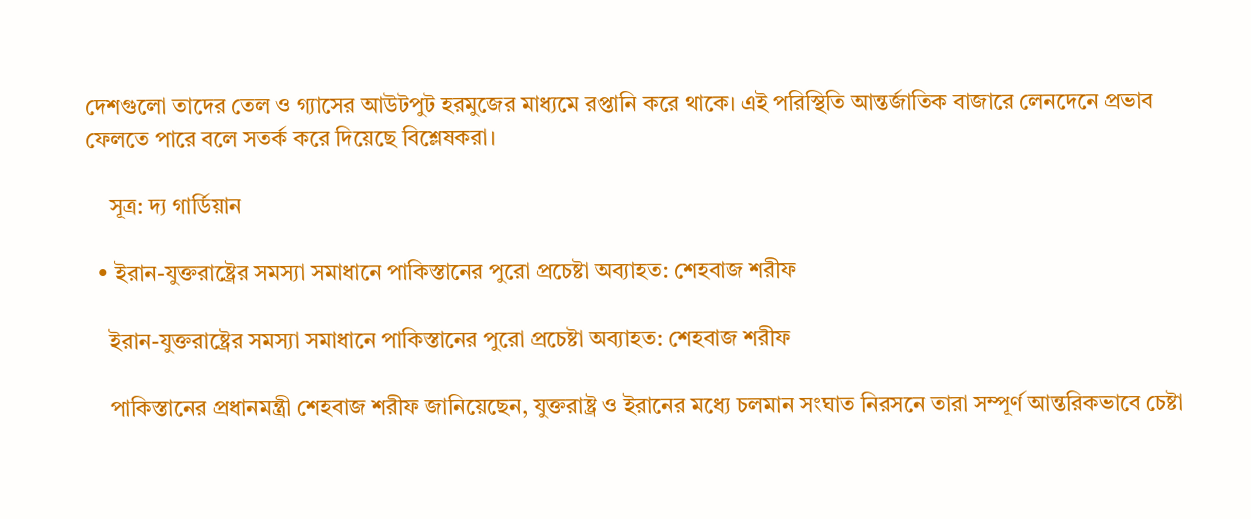দেশগুলো তাদের তেল ও গ্যাসের আউটপুট হরমুজের মাধ্যমে রপ্তানি করে থাকে। এই পরিস্থিতি আন্তর্জাতিক বাজারে লেনদেনে প্রভাব ফেলতে পারে বলে সতর্ক করে দিয়েছে বিশ্লেষকরা।

    সূত্র: দ্য গার্ডিয়ান

  • ইরান-যুক্তরাষ্ট্রের সমস্যা সমাধানে পাকিস্তানের পুরো প্রচেষ্টা অব্যাহত: শেহবাজ শরীফ

    ইরান-যুক্তরাষ্ট্রের সমস্যা সমাধানে পাকিস্তানের পুরো প্রচেষ্টা অব্যাহত: শেহবাজ শরীফ

    পাকিস্তানের প্রধানমন্ত্রী শেহবাজ শরীফ জানিয়েছেন, যুক্তরাষ্ট্র ও ইরানের মধ্যে চলমান সংঘাত নিরসনে তারা সম্পূর্ণ আন্তরিকভাবে চেষ্টা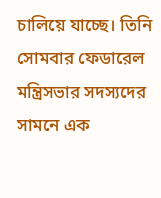চালিয়ে যাচ্ছে। তিনি সোমবার ফেডারেল মন্ত্রিসভার সদস্যদের সামনে এক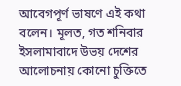আবেগপূর্ণ ভাষণে এই কথা বলেন। মূলত, গত শনিবার ইসলামাবাদে উভয় দেশের আলোচনায় কোনো চুক্তিতে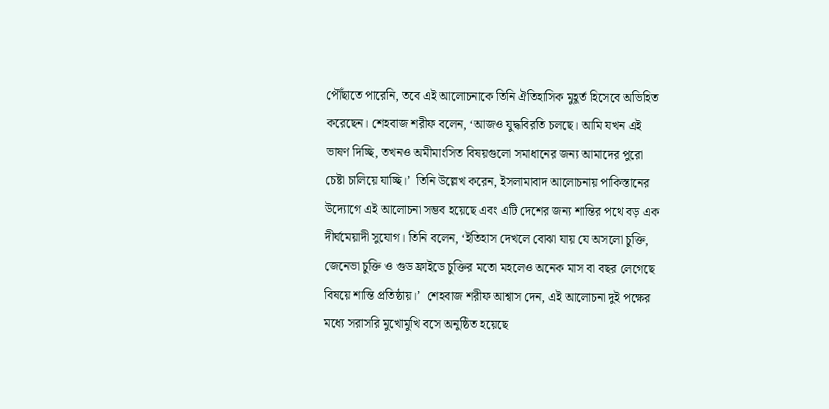পৌঁছাতে পারেনি, তবে এই আলোচনাকে তিনি ঐতিহাসিক মুহূর্ত হিসেবে অভিহিত করেছেন। শেহবাজ শরীফ বলেন, ‘আজও যুদ্ধবিরতি চলছে। আমি যখন এই ভাষণ দিচ্ছি, তখনও অমীমাংসিত বিষয়গুলো সমাধানের জন্য আমাদের পুরো চেষ্টা চালিয়ে যাচ্ছি।’  তিনি উল্লেখ করেন, ইসলামাবাদ আলোচনায় পাকিস্তানের উদ্যোগে এই আলোচনা সম্ভব হয়েছে এবং এটি দেশের জন্য শান্তির পথে বড় এক দীর্ঘমেয়াদী সুযোগ। তিনি বলেন, ‘ইতিহাস দেখলে বোঝা যায় যে অসলো চুক্তি, জেনেভা চুক্তি ও গুড ফ্রাইডে চুক্তির মতো মহলেও অনেক মাস বা বছর লেগেছে বিষয়ে শান্তি প্রতিষ্ঠায়।’  শেহবাজ শরীফ আশ্বাস দেন, এই আলোচনা দুই পক্ষের মধ্যে সরাসরি মুখোমুখি বসে অনুষ্ঠিত হয়েছে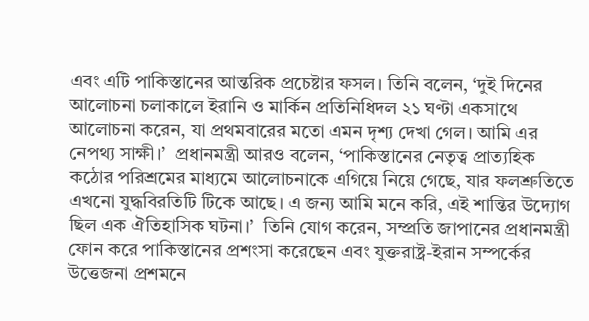এবং এটি পাকিস্তানের আন্তরিক প্রচেষ্টার ফসল। তিনি বলেন, ‘দুই দিনের আলোচনা চলাকালে ইরানি ও মার্কিন প্রতিনিধিদল ২১ ঘণ্টা একসাথে আলোচনা করেন, যা প্রথমবারের মতো এমন দৃশ্য দেখা গেল। আমি এর নেপথ্য সাক্ষী।’  প্রধানমন্ত্রী আরও বলেন, ‘পাকিস্তানের নেতৃত্ব প্রাত্যহিক কঠোর পরিশ্রমের মাধ্যমে আলোচনাকে এগিয়ে নিয়ে গেছে, যার ফলশ্রুতিতে এখনো যুদ্ধবিরতিটি টিকে আছে। এ জন্য আমি মনে করি, এই শান্তির উদ্যোগ ছিল এক ঐতিহাসিক ঘটনা।’  তিনি যোগ করেন, সম্প্রতি জাপানের প্রধানমন্ত্রী ফোন করে পাকিস্তানের প্রশংসা করেছেন এবং যুক্তরাষ্ট্র-ইরান সম্পর্কের উত্তেজনা প্রশমনে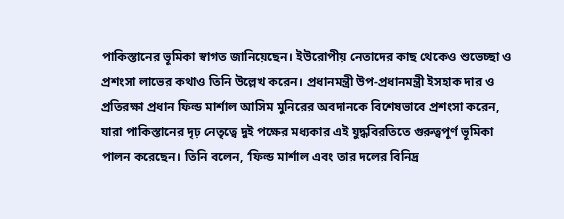পাকিস্তানের ভূমিকা স্বাগত জানিয়েছেন। ইউরোপীয় নেতাদের কাছ থেকেও শুভেচ্ছা ও প্রশংসা লাভের কথাও তিনি উল্লেখ করেন। প্রধানমন্ত্রী উপ-প্রধানমন্ত্রী ইসহাক দার ও প্রতিরক্ষা প্রধান ফিল্ড মার্শাল আসিম মুনিরের অবদানকে বিশেষভাবে প্রশংসা করেন, যারা পাকিস্তানের দৃঢ় নেতৃত্বে দুই পক্ষের মধ্যকার এই যুদ্ধবিরতিতে গুরুত্বপূর্ণ ভূমিকা পালন করেছেন। তিনি বলেন, ‘ফিল্ড মার্শাল এবং তার দলের বিনিদ্র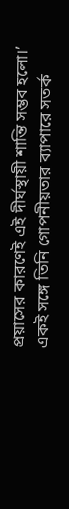প্রয়াসের কারণেই এই দীর্ঘস্থায়ী শান্তি সম্ভব হলো।’  একই সঙ্গে তিনি গোপনীয়তার ব্যাপারে সতর্ক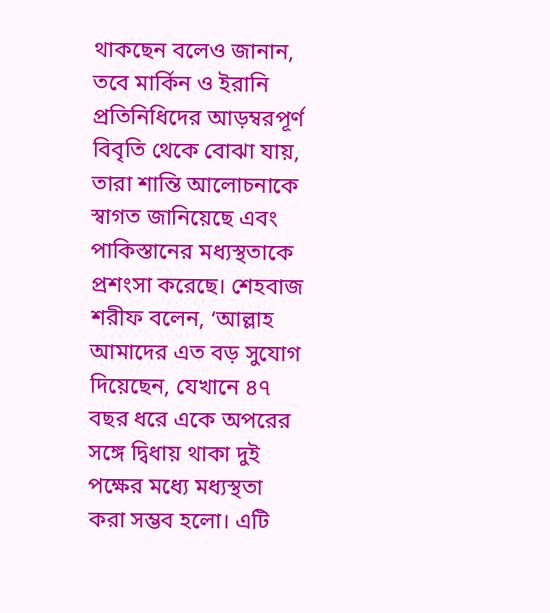থাকছেন বলেও জানান, তবে মার্কিন ও ইরানি প্রতিনিধিদের আড়ম্বরপূর্ণ বিবৃতি থেকে বোঝা যায়, তারা শান্তি আলোচনাকে স্বাগত জানিয়েছে এবং পাকিস্তানের মধ্যস্থতাকে প্রশংসা করেছে। শেহবাজ শরীফ বলেন, ‘আল্লাহ আমাদের এত বড় সুযোগ দিয়েছেন, যেখানে ৪৭ বছর ধরে একে অপরের সঙ্গে দ্বিধায় থাকা দুই পক্ষের মধ্যে মধ্যস্থতা করা সম্ভব হলো। এটি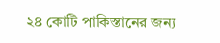২৪ কোটি পাকিস্তানের জন্য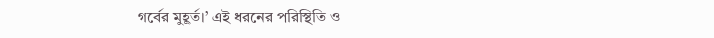গর্বের মুহূর্ত।’ এই ধরনের পরিস্থিতি ও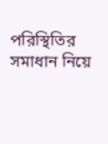পরিস্থিতির সমাধান নিয়ে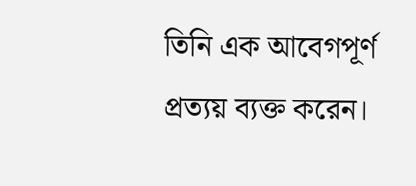তিনি এক আবেগপূর্ণ প্রত্যয় ব্যক্ত করেন।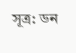সূত্র: ডন